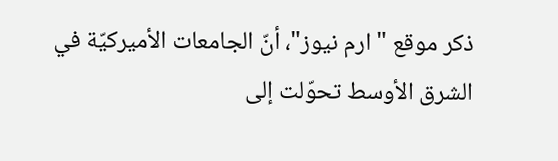ذكر موقع "ارم نيوز"، أنّ الجامعات الأميركيّة في
الشرق الأوسط تحوّلت إلى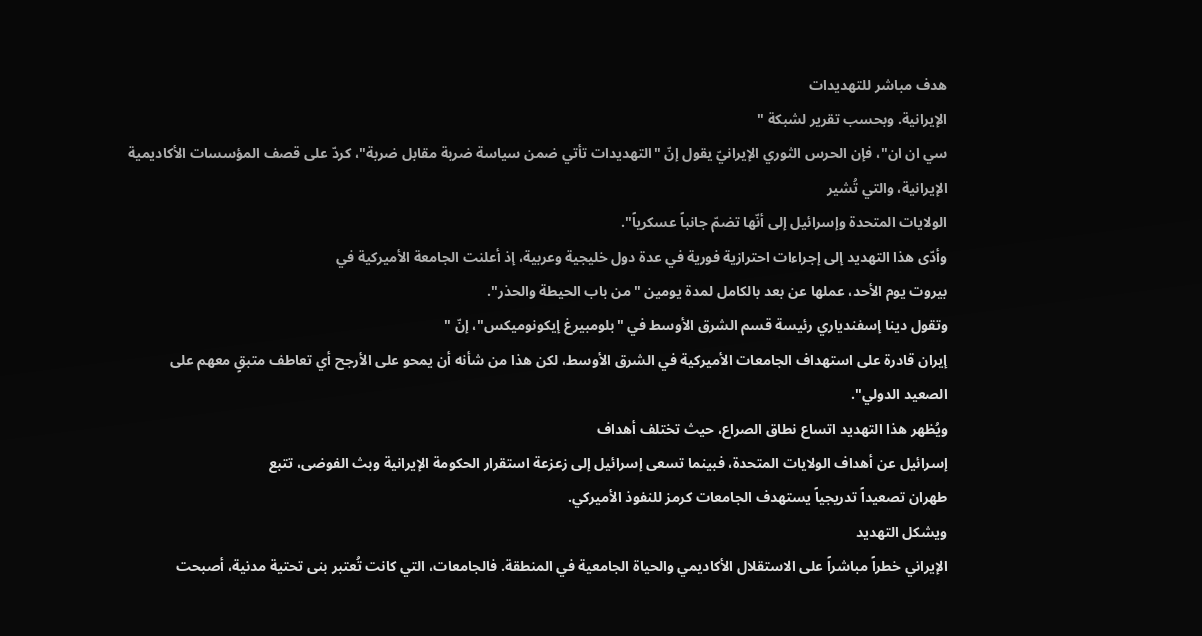هدف مباشر للتهديدات
الإيرانية. وبحسب تقرير لشبكة "
سي ان ان"، فإن الحرس الثوري الإيرانيّ يقول إنّ "التهديدات تأتي ضمن سياسة ضربة مقابل ضربة"، كردّ على قصف المؤسسات الأكاديمية الإيرانية، والتي تُشير
الولايات المتحدة وإسرائيل إلى أنّها تضمّ جانباً عسكرياً".
وأدّى هذا التهديد إلى إجراءات احترازية فورية في عدة دول خليجية وعربية، إذ أعلنت الجامعة الأميركية في
بيروت يوم الأحد، عملها عن بعد بالكامل لمدة يومين "من باب الحيطة والحذر".
وتقول دينا إسفندياري رئيسة قسم الشرق الأوسط في "بلومبيرغ إيكونوميكس"، إنّ "
إيران قادرة على استهداف الجامعات الأميركية في الشرق الأوسط، لكن هذا من شأنه أن يمحو على الأرجح أي تعاطف متبقٍ معهم على الصعيد الدولي".
ويُظهر هذا التهديد اتساع نطاق الصراع، حيث تختلف أهداف
إسرائيل عن أهداف الولايات المتحدة، فبينما تسعى إسرائيل إلى زعزعة استقرار الحكومة الإيرانية وبث الفوضى، تتبع
طهران تصعيداً تدريجياً يستهدف الجامعات كرمز للنفوذ الأميركي.
ويشكل التهديد
الإيراني خطراً مباشراً على الاستقلال الأكاديمي والحياة الجامعية في المنطقة. فالجامعات، التي كانت تُعتبر بنى تحتية مدنية، أصبحت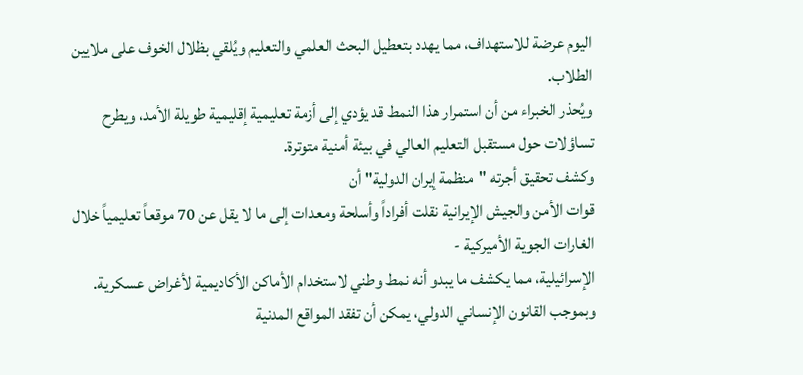اليوم عرضة للاستهداف، مما يهدد بتعطيل البحث العلمي والتعليم ويُلقي بظلال الخوف على ملايين الطلاب.
ويُحذر الخبراء من أن استمرار هذا النمط قد يؤدي إلى أزمة تعليمية إقليمية طويلة الأمد، ويطرح تساؤلات حول مستقبل التعليم العالي في بيئة أمنية متوترة.
وكشف تحقيق أجرته "منظمة إيران الدولية" أن
قوات الأمن والجيش الإيرانية نقلت أفراداً وأسلحة ومعدات إلى ما لا يقل عن 70 موقعاً تعليمياً خلال
الغارات الجوية الأميركية -
الإسرائيلية، مما يكشف ما يبدو أنه نمط وطني لاستخدام الأماكن الأكاديمية لأغراض عسكرية.
وبموجب القانون الإنساني الدولي، يمكن أن تفقد المواقع المدنية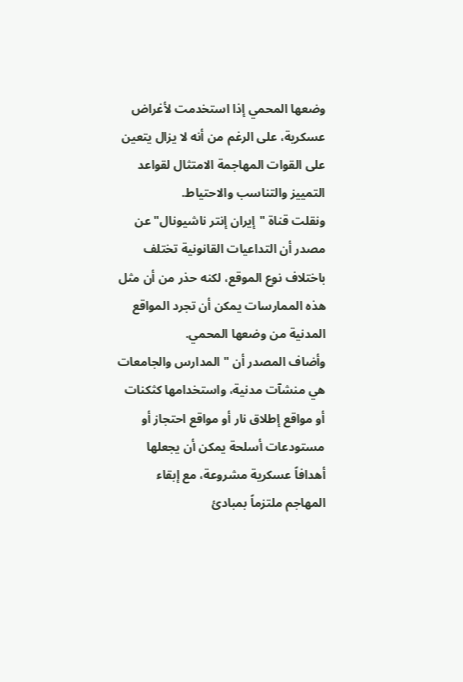وضعها المحمي إذا استخدمت لأغراض عسكرية، على الرغم من أنه لا يزال يتعين على القوات المهاجمة الامتثال لقواعد التمييز والتناسب والاحتياط.
ونقلت قناة "إيران إنتر ناشيونال" عن مصدر أن التداعيات القانونية تختلف باختلاف نوع الموقع، لكنه حذر من أن مثل هذه الممارسات يمكن أن تجرد المواقع المدنية من وضعها المحمي.
وأضاف المصدر أن "المدارس والجامعات هي منشآت مدنية، واستخدامها كثكنات أو مواقع إطلاق نار أو مواقع احتجاز أو مستودعات أسلحة يمكن أن يجعلها أهدافاً عسكرية مشروعة، مع إبقاء المهاجم ملتزماً بمبادئ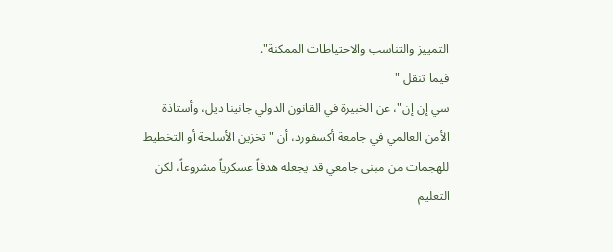التمييز والتناسب والاحتياطات الممكنة".
فيما تنقل "
سي إن إن"، عن الخبيرة في القانون الدولي جانينا ديل، وأستاذة الأمن العالمي في جامعة أكسفورد، أن "تخزين الأسلحة أو التخطيط للهجمات من مبنى جامعي قد يجعله هدفاً عسكرياً مشروعاً، لكن التعليم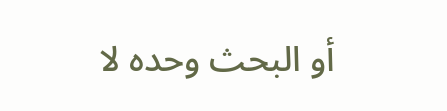أو البحث وحده لا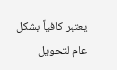يعتبر كافياً بشكل عام لتحويل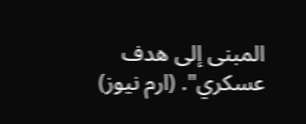المبنى إلى هدف عسكري". (ارم نيوز)